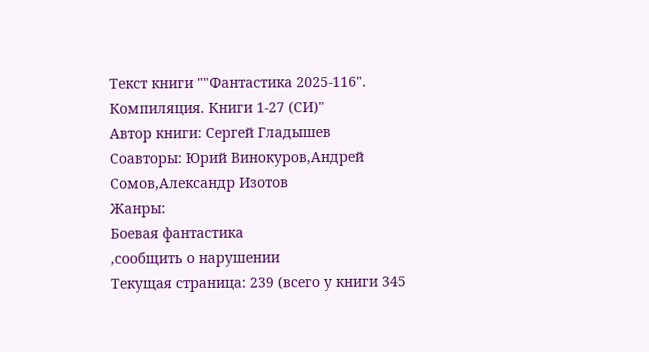Текст книги ""Фантастика 2025-116". Компиляция. Книги 1-27 (СИ)"
Автор книги: Сергей Гладышев
Соавторы: Юрий Винокуров,Андрей Сомов,Александр Изотов
Жанры:
Боевая фантастика
,сообщить о нарушении
Текущая страница: 239 (всего у книги 345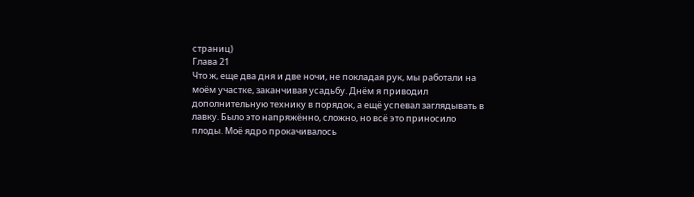страниц)
Глава 21
Что ж, еще два дня и две ночи, не покладая рук, мы работали на моём участке, заканчивая усадьбу. Днём я приводил дополнительную технику в порядок, а ещё успевал заглядывать в лавку. Было это напряжённо, сложно, но всё это приносило плоды. Моё ядро прокачивалось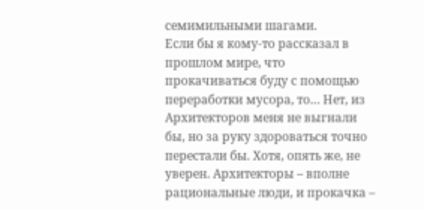семимильными шагами.
Если бы я кому-то рассказал в прошлом мире, что прокачиваться буду с помощью переработки мусора, то… Нет, из Архитекторов меня не выгнали бы, но за руку здороваться точно перестали бы. Хотя, опять же, не уверен. Архитекторы – вполне рациональные люди, и прокачка –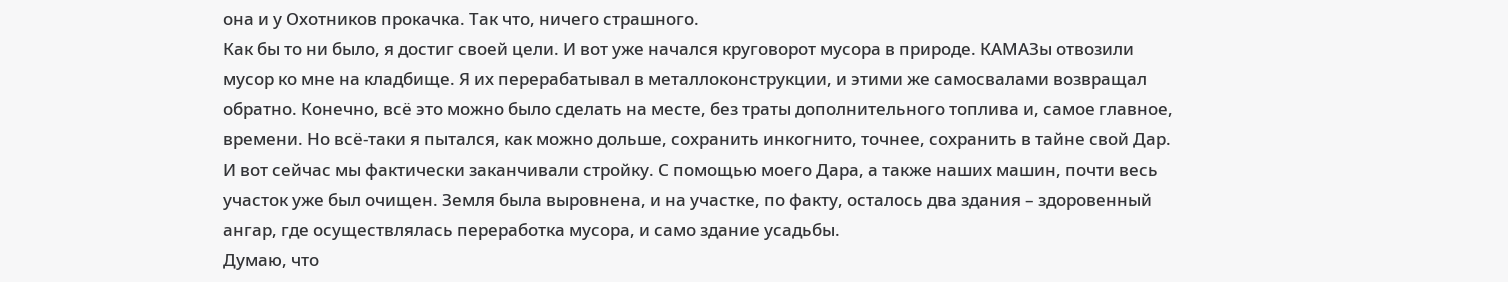она и у Охотников прокачка. Так что, ничего страшного.
Как бы то ни было, я достиг своей цели. И вот уже начался круговорот мусора в природе. КАМАЗы отвозили мусор ко мне на кладбище. Я их перерабатывал в металлоконструкции, и этими же самосвалами возвращал обратно. Конечно, всё это можно было сделать на месте, без траты дополнительного топлива и, самое главное, времени. Но всё-таки я пытался, как можно дольше, сохранить инкогнито, точнее, сохранить в тайне свой Дар.
И вот сейчас мы фактически заканчивали стройку. С помощью моего Дара, а также наших машин, почти весь участок уже был очищен. Земля была выровнена, и на участке, по факту, осталось два здания – здоровенный ангар, где осуществлялась переработка мусора, и само здание усадьбы.
Думаю, что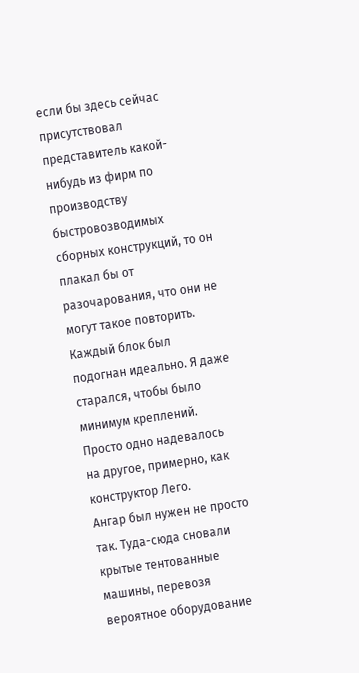если бы здесь сейчас присутствовал представитель какой-нибудь из фирм по производству быстровозводимых сборных конструкций, то он плакал бы от разочарования, что они не могут такое повторить. Каждый блок был подогнан идеально. Я даже старался, чтобы было минимум креплений. Просто одно надевалось на другое, примерно, как конструктор Лего.
Ангар был нужен не просто так. Туда-сюда сновали крытые тентованные машины, перевозя вероятное оборудование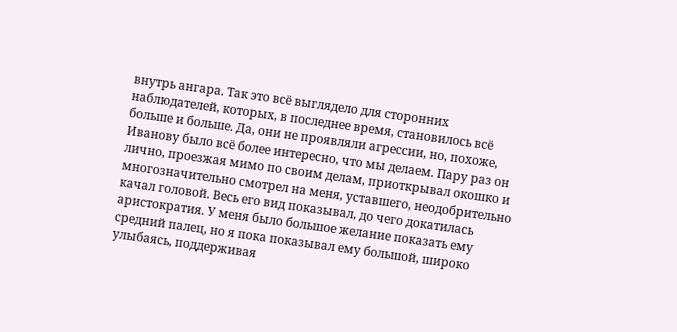внутрь ангара. Так это всё выглядело для сторонних наблюдателей, которых, в последнее время, становилось всё больше и больше. Да, они не проявляли агрессии, но, похоже, Иванову было всё более интересно, что мы делаем. Пару раз он лично, проезжая мимо по своим делам, приоткрывал окошко и многозначительно смотрел на меня, уставшего, неодобрительно качал головой. Весь его вид показывал, до чего докатилась аристократия. У меня было большое желание показать ему средний палец, но я пока показывал ему большой, широко улыбаясь, поддерживая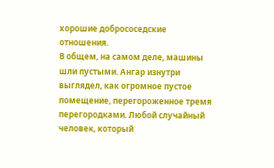хорошие добрососедские отношения.
В общем, на самом деле, машины шли пустыми. Ангар изнутри выглядел, как огромное пустое помещение, перегороженное тремя перегородками. Любой случайный человек, который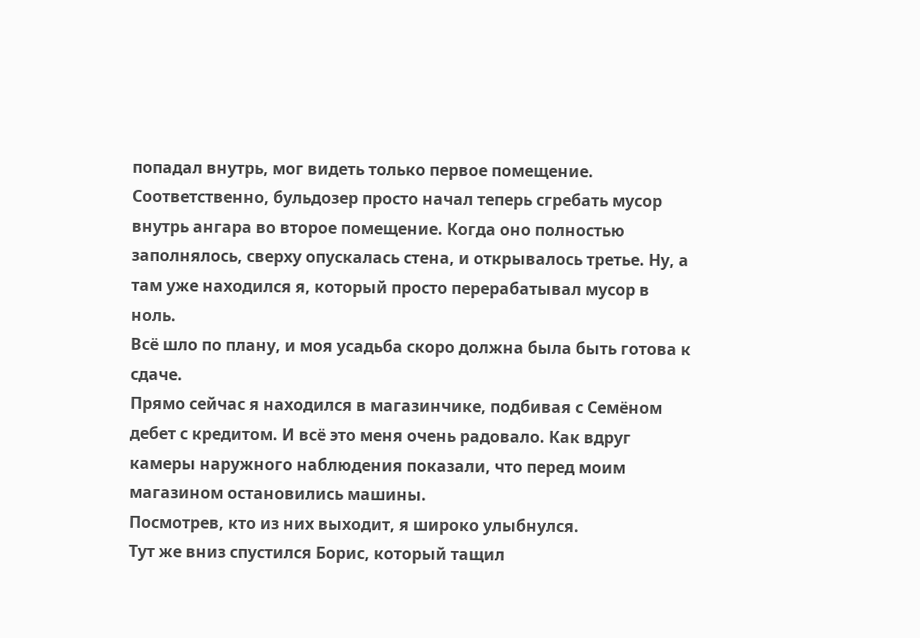попадал внутрь, мог видеть только первое помещение. Соответственно, бульдозер просто начал теперь сгребать мусор внутрь ангара во второе помещение. Когда оно полностью заполнялось, сверху опускалась стена, и открывалось третье. Ну, а там уже находился я, который просто перерабатывал мусор в ноль.
Всё шло по плану, и моя усадьба скоро должна была быть готова к сдаче.
Прямо сейчас я находился в магазинчике, подбивая с Семёном дебет с кредитом. И всё это меня очень радовало. Как вдруг камеры наружного наблюдения показали, что перед моим магазином остановились машины.
Посмотрев, кто из них выходит, я широко улыбнулся.
Тут же вниз спустился Борис, который тащил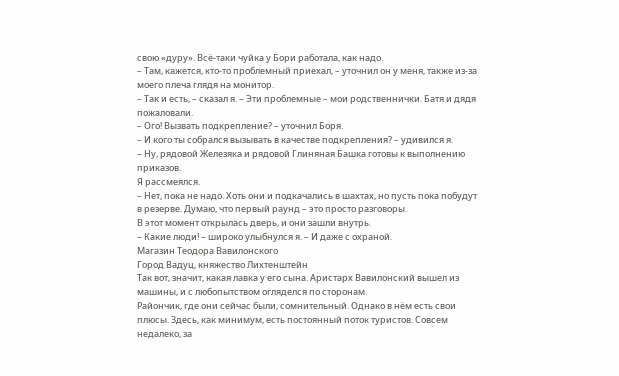свою «дуру». Всё-таки чуйка у Бори работала, как надо.
– Там, кажется, кто-то проблемный приехал, – уточнил он у меня, также из-за моего плеча глядя на монитор.
– Так и есть, – сказал я. – Эти проблемные – мои родственнички. Батя и дядя пожаловали.
– Ого! Вызвать подкрепление? – уточнил Боря.
– И кого ты собрался вызывать в качестве подкрепления? – удивился я.
– Ну, рядовой Железяка и рядовой Глиняная Башка готовы к выполнению приказов.
Я рассмеялся.
– Нет, пока не надо. Хоть они и подкачались в шахтах, но пусть пока побудут в резерве. Думаю, что первый раунд – это просто разговоры.
В этот момент открылась дверь, и они зашли внутрь.
– Какие люди! – широко улыбнулся я. – И даже с охраной.
Магазин Теодора Вавилонского
Город Вадуц, княжество Лихтенштейн
Так вот, значит, какая лавка у его сына. Аристарх Вавилонский вышел из машины, и с любопытством огляделся по сторонам.
Райончик, где они сейчас были, сомнительный. Однако в нём есть свои плюсы. Здесь, как минимум, есть постоянный поток туристов. Совсем недалеко, за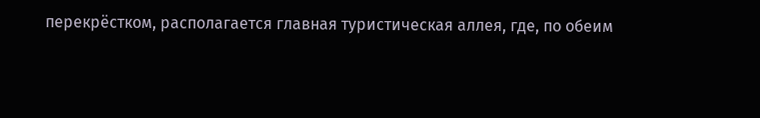перекрёстком, располагается главная туристическая аллея, где, по обеим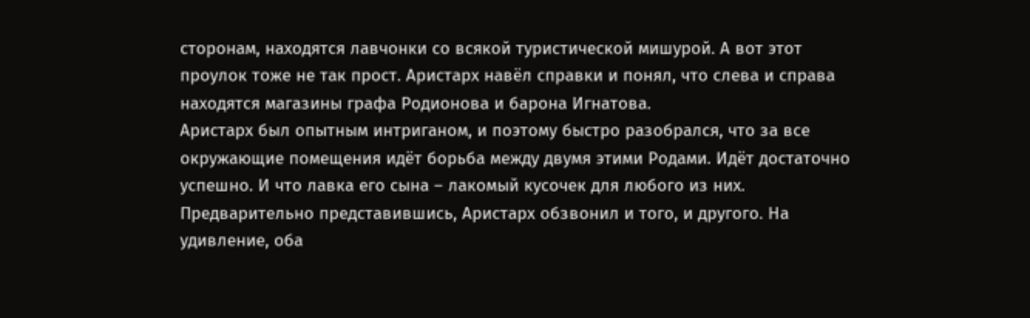сторонам, находятся лавчонки со всякой туристической мишурой. А вот этот проулок тоже не так прост. Аристарх навёл справки и понял, что слева и справа находятся магазины графа Родионова и барона Игнатова.
Аристарх был опытным интриганом, и поэтому быстро разобрался, что за все окружающие помещения идёт борьба между двумя этими Родами. Идёт достаточно успешно. И что лавка его сына – лакомый кусочек для любого из них.
Предварительно представившись, Аристарх обзвонил и того, и другого. На удивление, оба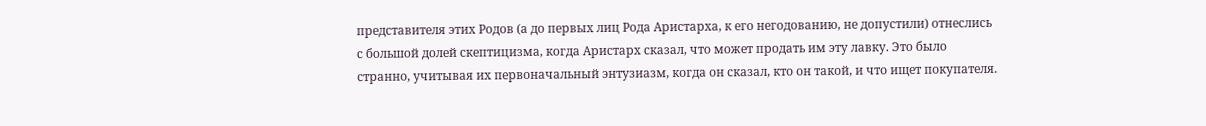представителя этих Родов (а до первых лиц Рода Аристарха, к его негодованию, не допустили) отнеслись с большой долей скептицизма, когда Аристарх сказал, что может продать им эту лавку. Это было странно, учитывая их первоначальный энтузиазм, когда он сказал, кто он такой, и что ищет покупателя.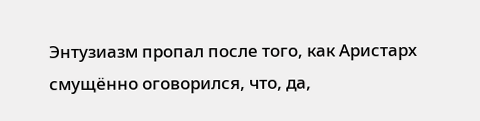Энтузиазм пропал после того, как Аристарх смущённо оговорился, что, да,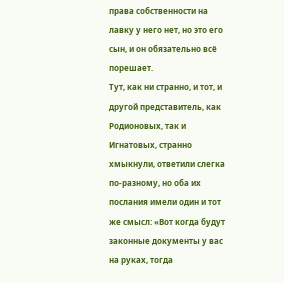права собственности на лавку у него нет, но это его сын, и он обязательно всё порешает.
Тут, как ни странно, и тот, и другой представитель, как Родионовых, так и Игнатовых, странно хмыкнули, ответили слегка по-разному, но оба их послания имели один и тот же смысл: «Вот когда будут законные документы у вас на руках, тогда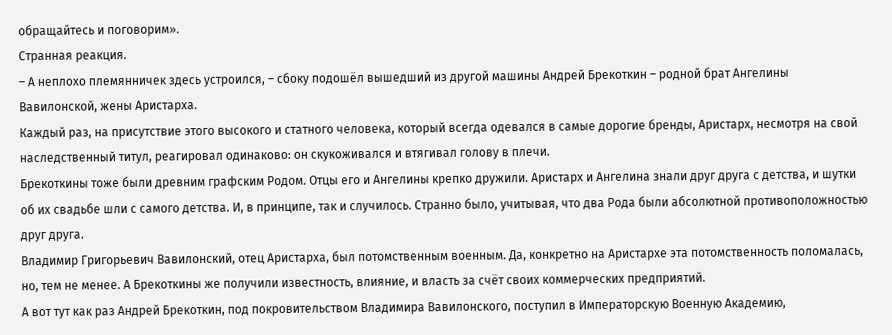обращайтесь и поговорим».
Странная реакция.
– А неплохо племянничек здесь устроился, – сбоку подошёл вышедший из другой машины Андрей Брекоткин – родной брат Ангелины Вавилонской, жены Аристарха.
Каждый раз, на присутствие этого высокого и статного человека, который всегда одевался в самые дорогие бренды, Аристарх, несмотря на свой наследственный титул, реагировал одинаково: он скукоживался и втягивал голову в плечи.
Брекоткины тоже были древним графским Родом. Отцы его и Ангелины крепко дружили. Аристарх и Ангелина знали друг друга с детства, и шутки об их свадьбе шли с самого детства. И, в принципе, так и случилось. Странно было, учитывая, что два Рода были абсолютной противоположностью друг друга.
Владимир Григорьевич Вавилонский, отец Аристарха, был потомственным военным. Да, конкретно на Аристархе эта потомственность поломалась, но, тем не менее. А Брекоткины же получили известность, влияние, и власть за счёт своих коммерческих предприятий.
А вот тут как раз Андрей Брекоткин, под покровительством Владимира Вавилонского, поступил в Императорскую Военную Академию,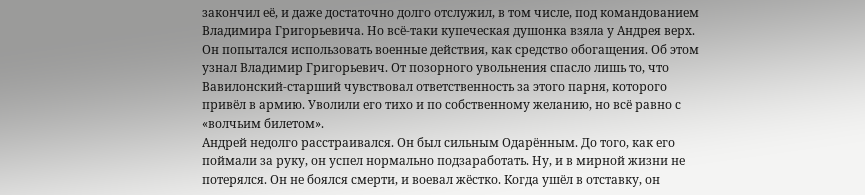закончил её, и даже достаточно долго отслужил, в том числе, под командованием Владимира Григорьевича. Но всё-таки купеческая душонка взяла у Андрея верх. Он попытался использовать военные действия, как средство обогащения. Об этом узнал Владимир Григорьевич. От позорного увольнения спасло лишь то, что Вавилонский-старший чувствовал ответственность за этого парня, которого привёл в армию. Уволили его тихо и по собственному желанию, но всё равно с «волчьим билетом».
Андрей недолго расстраивался. Он был сильным Одарённым. До того, как его поймали за руку, он успел нормально подзаработать. Ну, и в мирной жизни не потерялся. Он не боялся смерти, и воевал жёстко. Когда ушёл в отставку, он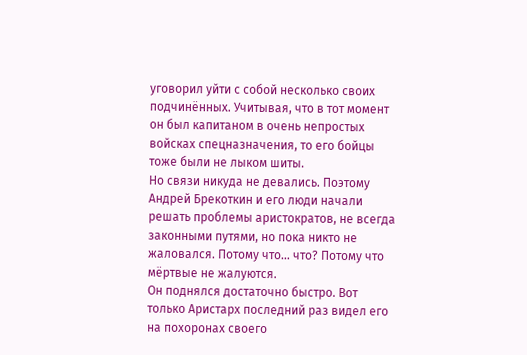уговорил уйти с собой несколько своих подчинённых. Учитывая, что в тот момент он был капитаном в очень непростых войсках спецназначения, то его бойцы тоже были не лыком шиты.
Но связи никуда не девались. Поэтому Андрей Брекоткин и его люди начали решать проблемы аристократов, не всегда законными путями, но пока никто не жаловался. Потому что… что? Потому что мёртвые не жалуются.
Он поднялся достаточно быстро. Вот только Аристарх последний раз видел его на похоронах своего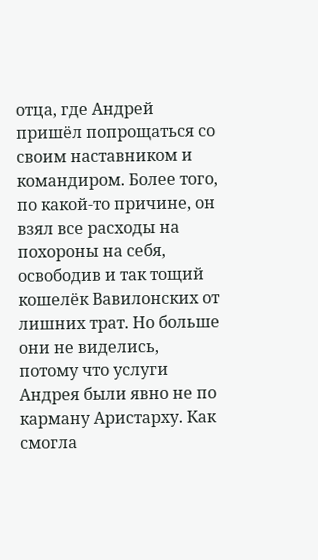отца, где Андрей пришёл попрощаться со своим наставником и командиром. Более того, по какой-то причине, он взял все расходы на похороны на себя, освободив и так тощий кошелёк Вавилонских от лишних трат. Но больше они не виделись, потому что услуги Андрея были явно не по карману Аристарху. Как смогла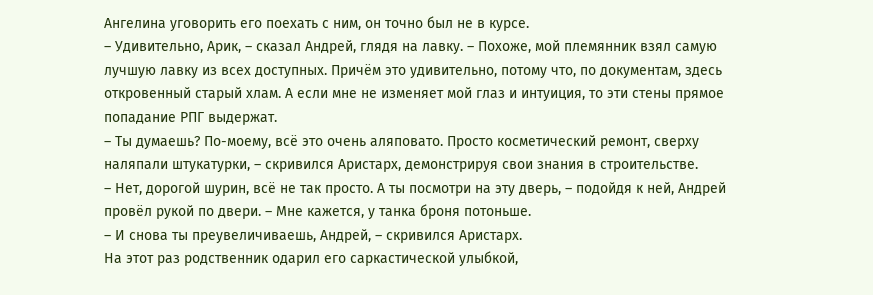Ангелина уговорить его поехать с ним, он точно был не в курсе.
– Удивительно, Арик, – сказал Андрей, глядя на лавку. – Похоже, мой племянник взял самую лучшую лавку из всех доступных. Причём это удивительно, потому что, по документам, здесь откровенный старый хлам. А если мне не изменяет мой глаз и интуиция, то эти стены прямое попадание РПГ выдержат.
– Ты думаешь? По-моему, всё это очень аляповато. Просто косметический ремонт, сверху наляпали штукатурки, – скривился Аристарх, демонстрируя свои знания в строительстве.
– Нет, дорогой шурин, всё не так просто. А ты посмотри на эту дверь, – подойдя к ней, Андрей провёл рукой по двери. – Мне кажется, у танка броня потоньше.
– И снова ты преувеличиваешь, Андрей, – скривился Аристарх.
На этот раз родственник одарил его саркастической улыбкой,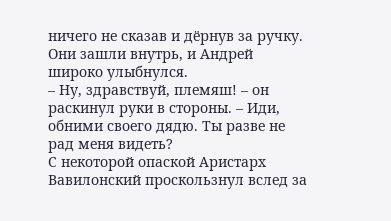ничего не сказав и дёрнув за ручку.
Они зашли внутрь, и Андрей широко улыбнулся.
– Ну, здравствуй, племяш! – он раскинул руки в стороны. – Иди, обними своего дядю. Ты разве не рад меня видеть?
С некоторой опаской Аристарх Вавилонский проскользнул вслед за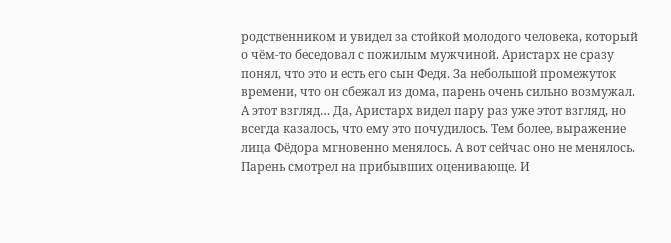родственником и увидел за стойкой молодого человека, который о чём-то беседовал с пожилым мужчиной. Аристарх не сразу понял, что это и есть его сын Федя. За небольшой промежуток времени, что он сбежал из дома, парень очень сильно возмужал.
А этот взгляд… Да, Аристарх видел пару раз уже этот взгляд, но всегда казалось, что ему это почудилось. Тем более, выражение лица Фёдора мгновенно менялось. А вот сейчас оно не менялось. Парень смотрел на прибывших оценивающе. И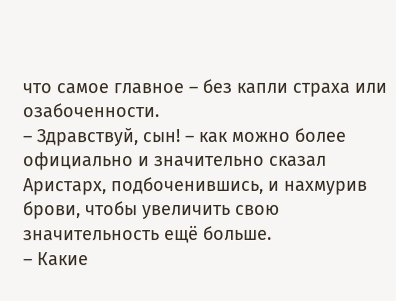что самое главное – без капли страха или озабоченности.
– Здравствуй, сын! – как можно более официально и значительно сказал Аристарх, подбоченившись, и нахмурив брови, чтобы увеличить свою значительность ещё больше.
– Какие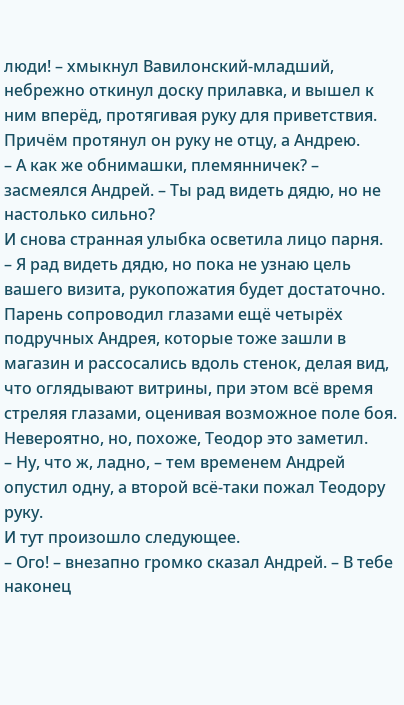люди! – хмыкнул Вавилонский-младший, небрежно откинул доску прилавка, и вышел к ним вперёд, протягивая руку для приветствия.
Причём протянул он руку не отцу, а Андрею.
– А как же обнимашки, племянничек? – засмеялся Андрей. – Ты рад видеть дядю, но не настолько сильно?
И снова странная улыбка осветила лицо парня.
– Я рад видеть дядю, но пока не узнаю цель вашего визита, рукопожатия будет достаточно.
Парень сопроводил глазами ещё четырёх подручных Андрея, которые тоже зашли в магазин и рассосались вдоль стенок, делая вид, что оглядывают витрины, при этом всё время стреляя глазами, оценивая возможное поле боя. Невероятно, но, похоже, Теодор это заметил.
– Ну, что ж, ладно, – тем временем Андрей опустил одну, а второй всё-таки пожал Теодору руку.
И тут произошло следующее.
– Ого! – внезапно громко сказал Андрей. – В тебе наконец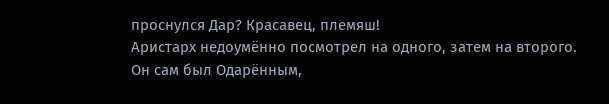проснулся Дар? Красавец, племяш!
Аристарх недоумённо посмотрел на одного, затем на второго. Он сам был Одарённым,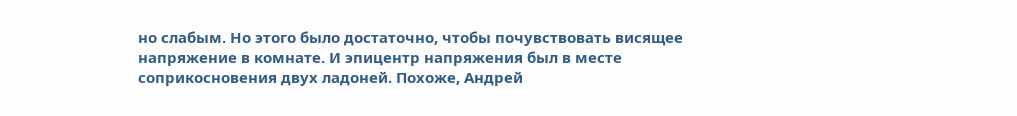но слабым. Но этого было достаточно, чтобы почувствовать висящее напряжение в комнате. И эпицентр напряжения был в месте соприкосновения двух ладоней. Похоже, Андрей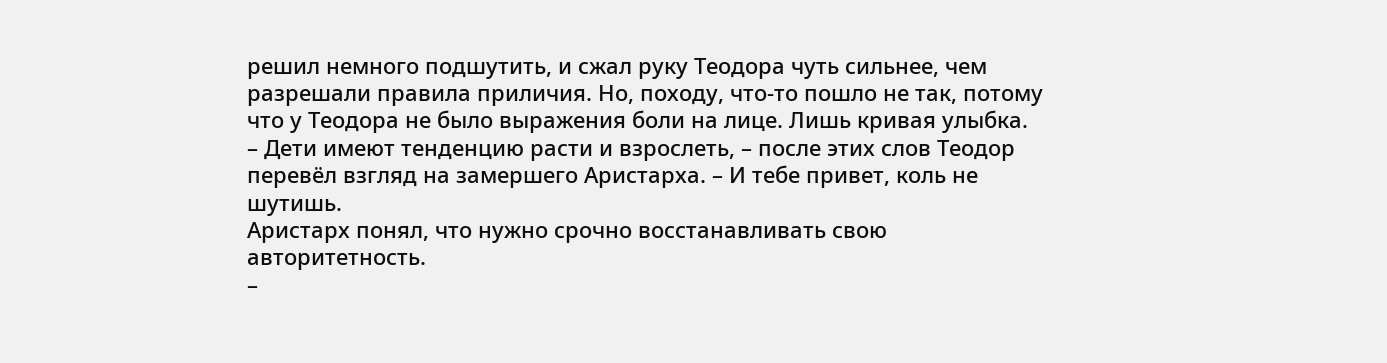решил немного подшутить, и сжал руку Теодора чуть сильнее, чем разрешали правила приличия. Но, походу, что-то пошло не так, потому что у Теодора не было выражения боли на лице. Лишь кривая улыбка.
– Дети имеют тенденцию расти и взрослеть, – после этих слов Теодор перевёл взгляд на замершего Аристарха. – И тебе привет, коль не шутишь.
Аристарх понял, что нужно срочно восстанавливать свою авторитетность.
–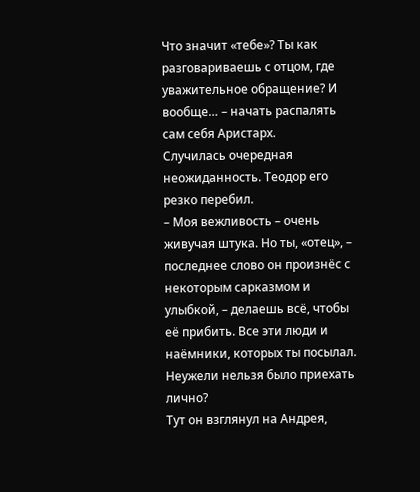Что значит «тебе»? Ты как разговариваешь с отцом, где уважительное обращение? И вообще… – начать распалять сам себя Аристарх.
Случилась очередная неожиданность. Теодор его резко перебил.
– Моя вежливость – очень живучая штука. Но ты, «отец», – последнее слово он произнёс с некоторым сарказмом и улыбкой, – делаешь всё, чтобы её прибить. Все эти люди и наёмники, которых ты посылал. Неужели нельзя было приехать лично?
Тут он взглянул на Андрея,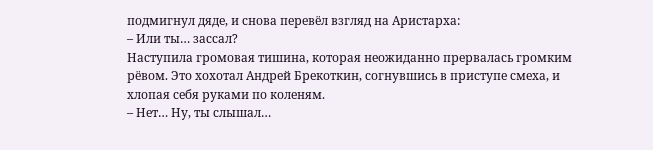подмигнул дяде, и снова перевёл взгляд на Аристарха:
– Или ты… зассал?
Наступила громовая тишина, которая неожиданно прервалась громким рёвом. Это хохотал Андрей Брекоткин, согнувшись в приступе смеха, и хлопая себя руками по коленям.
– Нет… Ну, ты слышал…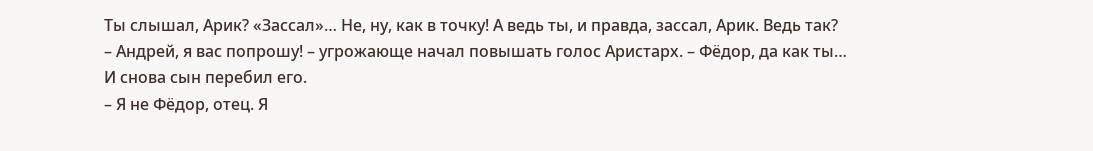Ты слышал, Арик? «Зассал»… Не, ну, как в точку! А ведь ты, и правда, зассал, Арик. Ведь так?
– Андрей, я вас попрошу! – угрожающе начал повышать голос Аристарх. – Фёдор, да как ты…
И снова сын перебил его.
– Я не Фёдор, отец. Я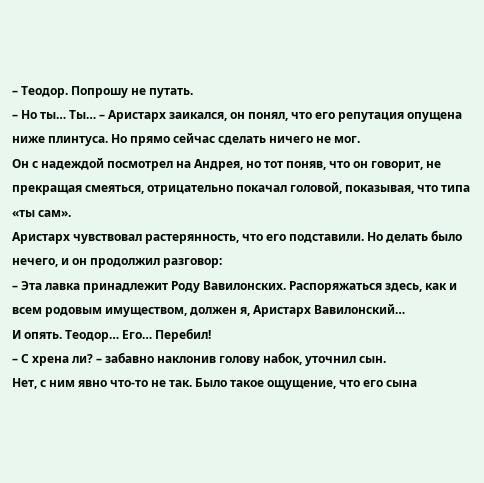– Теодор. Попрошу не путать.
– Но ты… Ты… – Аристарх заикался, он понял, что его репутация опущена ниже плинтуса. Но прямо сейчас сделать ничего не мог.
Он с надеждой посмотрел на Андрея, но тот поняв, что он говорит, не прекращая смеяться, отрицательно покачал головой, показывая, что типа «ты сам».
Аристарх чувствовал растерянность, что его подставили. Но делать было нечего, и он продолжил разговор:
– Эта лавка принадлежит Роду Вавилонских. Распоряжаться здесь, как и всем родовым имуществом, должен я, Аристарх Вавилонский…
И опять. Теодор… Его… Перебил!
– С хрена ли? – забавно наклонив голову набок, уточнил сын.
Нет, с ним явно что-то не так. Было такое ощущение, что его сына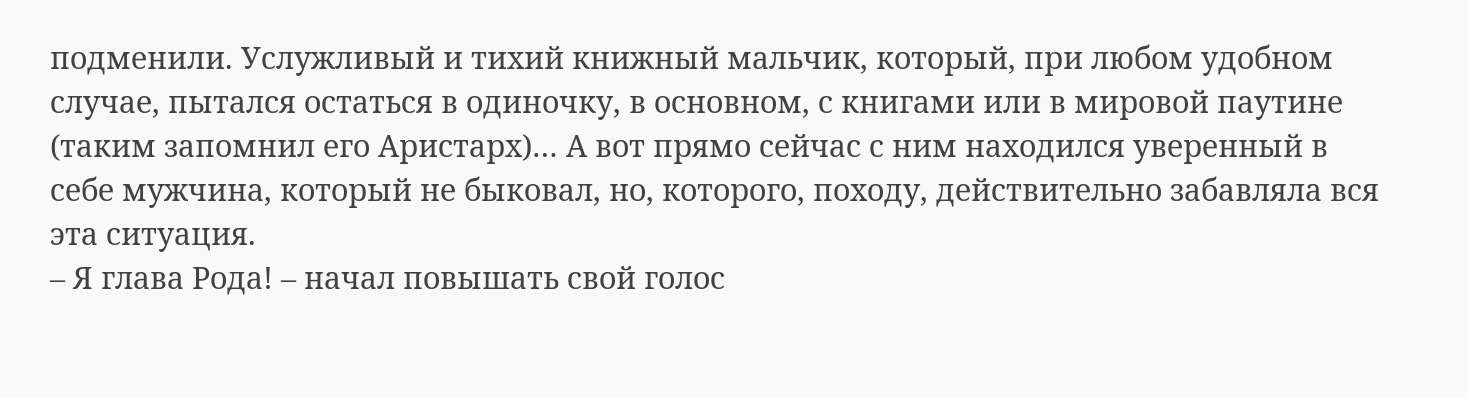подменили. Услужливый и тихий книжный мальчик, который, при любом удобном случае, пытался остаться в одиночку, в основном, с книгами или в мировой паутине (таким запомнил его Аристарх)… А вот прямо сейчас с ним находился уверенный в себе мужчина, который не быковал, но, которого, походу, действительно забавляла вся эта ситуация.
– Я глава Рода! – начал повышать свой голос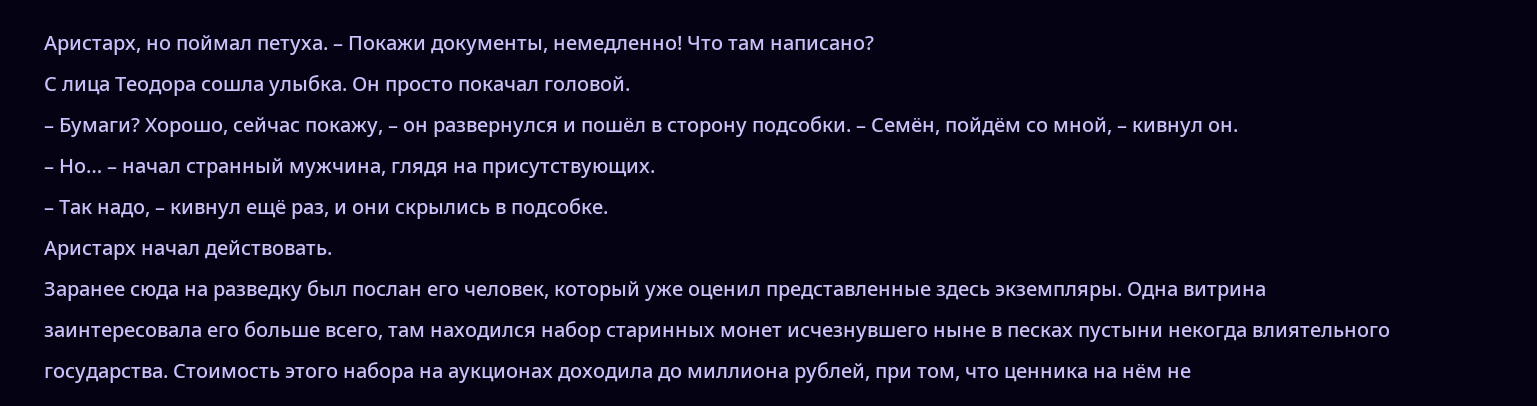Аристарх, но поймал петуха. – Покажи документы, немедленно! Что там написано?
С лица Теодора сошла улыбка. Он просто покачал головой.
– Бумаги? Хорошо, сейчас покажу, – он развернулся и пошёл в сторону подсобки. – Семён, пойдём со мной, – кивнул он.
– Но… – начал странный мужчина, глядя на присутствующих.
– Так надо, – кивнул ещё раз, и они скрылись в подсобке.
Аристарх начал действовать.
Заранее сюда на разведку был послан его человек, который уже оценил представленные здесь экземпляры. Одна витрина заинтересовала его больше всего, там находился набор старинных монет исчезнувшего ныне в песках пустыни некогда влиятельного государства. Стоимость этого набора на аукционах доходила до миллиона рублей, при том, что ценника на нём не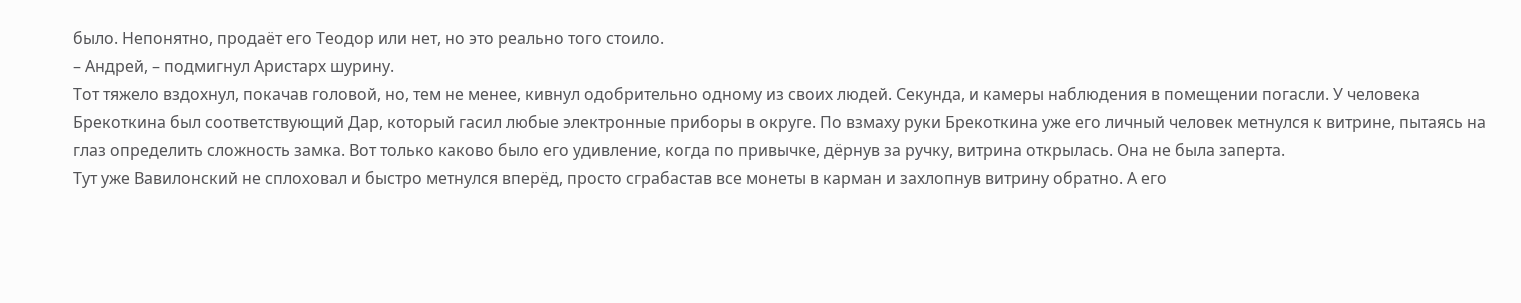было. Непонятно, продаёт его Теодор или нет, но это реально того стоило.
– Андрей, – подмигнул Аристарх шурину.
Тот тяжело вздохнул, покачав головой, но, тем не менее, кивнул одобрительно одному из своих людей. Секунда, и камеры наблюдения в помещении погасли. У человека Брекоткина был соответствующий Дар, который гасил любые электронные приборы в округе. По взмаху руки Брекоткина уже его личный человек метнулся к витрине, пытаясь на глаз определить сложность замка. Вот только каково было его удивление, когда по привычке, дёрнув за ручку, витрина открылась. Она не была заперта.
Тут уже Вавилонский не сплоховал и быстро метнулся вперёд, просто сграбастав все монеты в карман и захлопнув витрину обратно. А его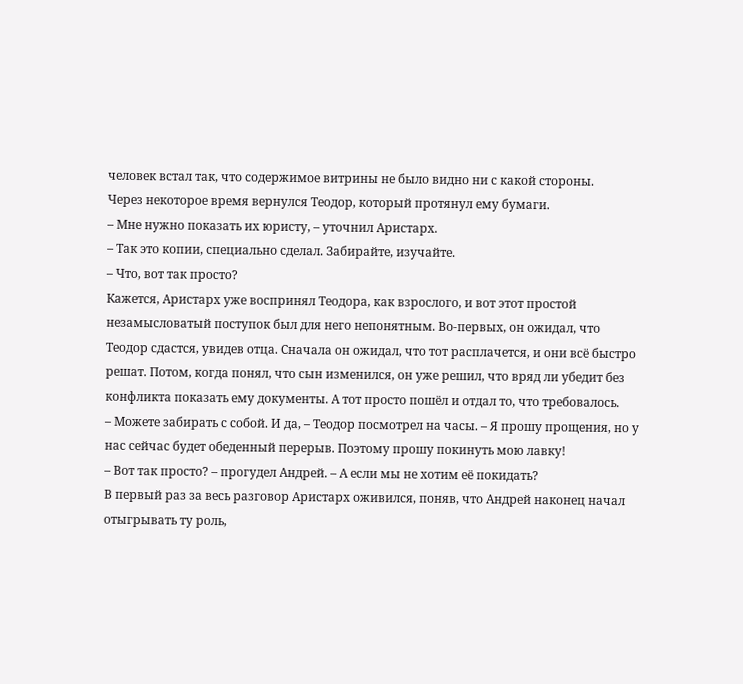человек встал так, что содержимое витрины не было видно ни с какой стороны.
Через некоторое время вернулся Теодор, который протянул ему бумаги.
– Мне нужно показать их юристу, – уточнил Аристарх.
– Так это копии, специально сделал. Забирайте, изучайте.
– Что, вот так просто?
Кажется, Аристарх уже воспринял Теодора, как взрослого, и вот этот простой незамысловатый поступок был для него непонятным. Во-первых, он ожидал, что Теодор сдастся, увидев отца. Сначала он ожидал, что тот расплачется, и они всё быстро решат. Потом, когда понял, что сын изменился, он уже решил, что вряд ли убедит без конфликта показать ему документы. А тот просто пошёл и отдал то, что требовалось.
– Можете забирать с собой. И да, – Теодор посмотрел на часы. – Я прошу прощения, но у нас сейчас будет обеденный перерыв. Поэтому прошу покинуть мою лавку!
– Вот так просто? – прогудел Андрей. – А если мы не хотим её покидать?
В первый раз за весь разговор Аристарх оживился, поняв, что Андрей наконец начал отыгрывать ту роль,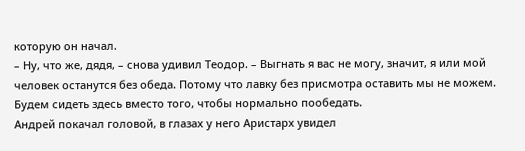которую он начал.
– Ну, что же, дядя, – снова удивил Теодор. – Выгнать я вас не могу, значит, я или мой человек останутся без обеда. Потому что лавку без присмотра оставить мы не можем. Будем сидеть здесь вместо того, чтобы нормально пообедать.
Андрей покачал головой, в глазах у него Аристарх увидел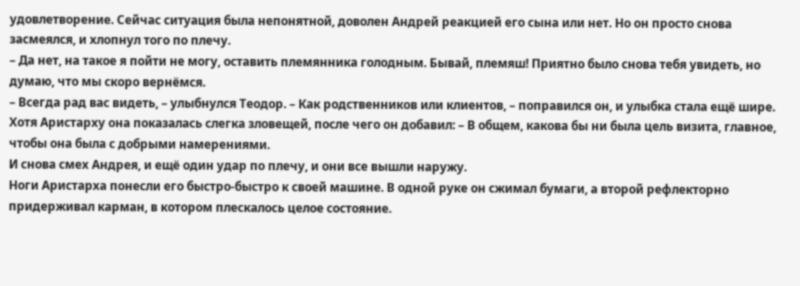удовлетворение. Сейчас ситуация была непонятной, доволен Андрей реакцией его сына или нет. Но он просто снова засмеялся, и хлопнул того по плечу.
– Да нет, на такое я пойти не могу, оставить племянника голодным. Бывай, племяш! Приятно было снова тебя увидеть, но думаю, что мы скоро вернёмся.
– Всегда рад вас видеть, – улыбнулся Теодор. – Как родственников или клиентов, – поправился он, и улыбка стала ещё шире. Хотя Аристарху она показалась слегка зловещей, после чего он добавил: – В общем, какова бы ни была цель визита, главное, чтобы она была с добрыми намерениями.
И снова смех Андрея, и ещё один удар по плечу, и они все вышли наружу.
Ноги Аристарха понесли его быстро-быстро к своей машине. В одной руке он сжимал бумаги, а второй рефлекторно придерживал карман, в котором плескалось целое состояние.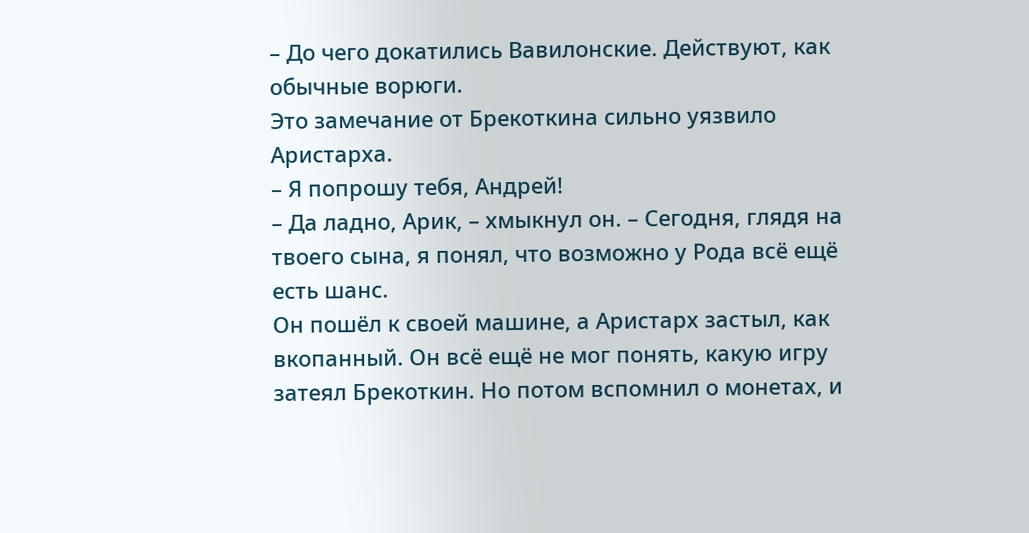– До чего докатились Вавилонские. Действуют, как обычные ворюги.
Это замечание от Брекоткина сильно уязвило Аристарха.
– Я попрошу тебя, Андрей!
– Да ладно, Арик, – хмыкнул он. – Сегодня, глядя на твоего сына, я понял, что возможно у Рода всё ещё есть шанс.
Он пошёл к своей машине, а Аристарх застыл, как вкопанный. Он всё ещё не мог понять, какую игру затеял Брекоткин. Но потом вспомнил о монетах, и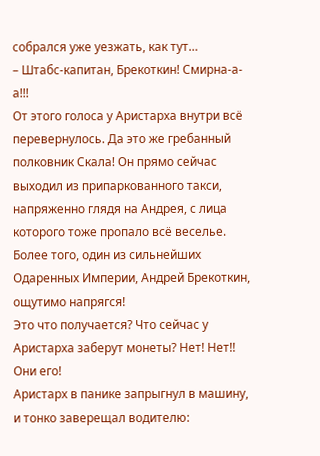собрался уже уезжать, как тут…
– Штабс-капитан, Брекоткин! Смирна-а-а!!!
От этого голоса у Аристарха внутри всё перевернулось. Да это же гребанный полковник Скала! Он прямо сейчас выходил из припаркованного такси, напряженно глядя на Андрея, с лица которого тоже пропало всё веселье. Более того, один из сильнейших Одаренных Империи, Андрей Брекоткин, ощутимо напрягся!
Это что получается? Что сейчас у Аристарха заберут монеты? Нет! Нет!! Они его!
Аристарх в панике запрыгнул в машину, и тонко заверещал водителю: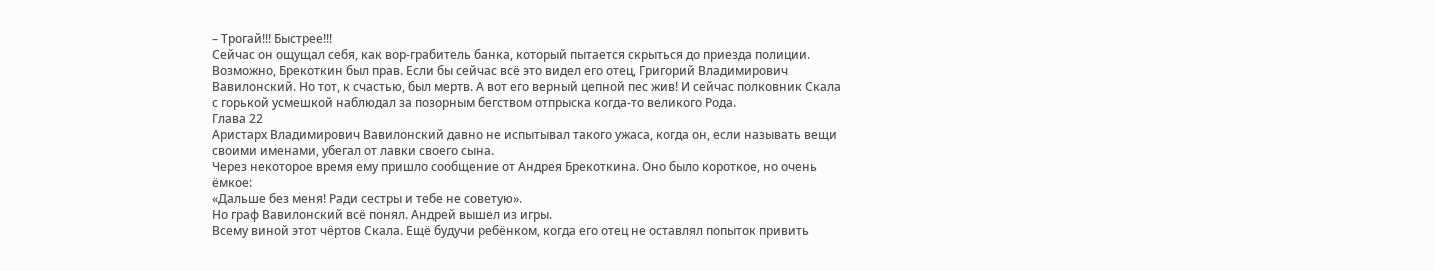– Трогай!!! Быстрее!!!
Сейчас он ощущал себя, как вор-грабитель банка, который пытается скрыться до приезда полиции. Возможно, Брекоткин был прав. Если бы сейчас всё это видел его отец, Григорий Владимирович Вавилонский. Но тот, к счастью, был мертв. А вот его верный цепной пес жив! И сейчас полковник Скала с горькой усмешкой наблюдал за позорным бегством отпрыска когда-то великого Рода.
Глава 22
Аристарх Владимирович Вавилонский давно не испытывал такого ужаса, когда он, если называть вещи своими именами, убегал от лавки своего сына.
Через некоторое время ему пришло сообщение от Андрея Брекоткина. Оно было короткое, но очень ёмкое:
«Дальше без меня! Ради сестры и тебе не советую».
Но граф Вавилонский всё понял. Андрей вышел из игры.
Всему виной этот чёртов Скала. Ещё будучи ребёнком, когда его отец не оставлял попыток привить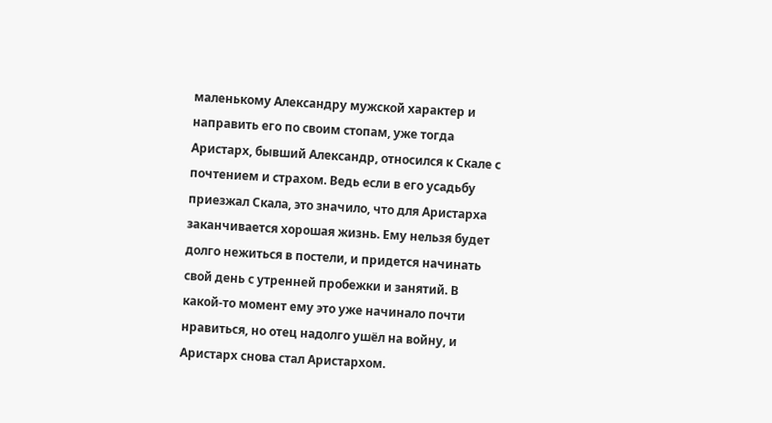маленькому Александру мужской характер и направить его по своим стопам, уже тогда Аристарх, бывший Александр, относился к Скале с почтением и страхом. Ведь если в его усадьбу приезжал Скала, это значило, что для Аристарха заканчивается хорошая жизнь. Ему нельзя будет долго нежиться в постели, и придется начинать свой день с утренней пробежки и занятий. В какой-то момент ему это уже начинало почти нравиться, но отец надолго ушёл на войну, и Аристарх снова стал Аристархом.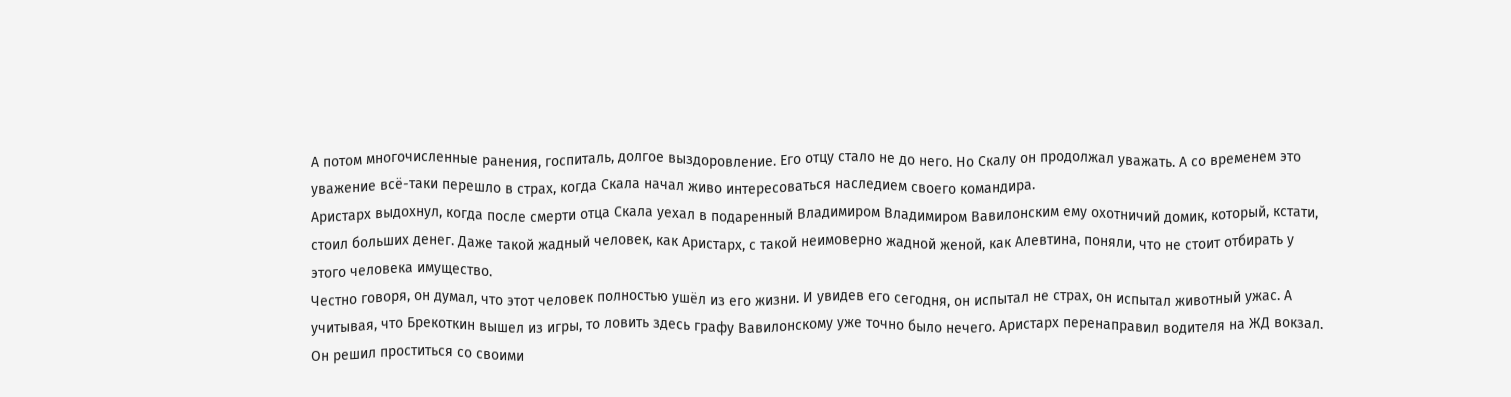А потом многочисленные ранения, госпиталь, долгое выздоровление. Его отцу стало не до него. Но Скалу он продолжал уважать. А со временем это уважение всё-таки перешло в страх, когда Скала начал живо интересоваться наследием своего командира.
Аристарх выдохнул, когда после смерти отца Скала уехал в подаренный Владимиром Владимиром Вавилонским ему охотничий домик, который, кстати, стоил больших денег. Даже такой жадный человек, как Аристарх, с такой неимоверно жадной женой, как Алевтина, поняли, что не стоит отбирать у этого человека имущество.
Честно говоря, он думал, что этот человек полностью ушёл из его жизни. И увидев его сегодня, он испытал не страх, он испытал животный ужас. А учитывая, что Брекоткин вышел из игры, то ловить здесь графу Вавилонскому уже точно было нечего. Аристарх перенаправил водителя на ЖД вокзал. Он решил проститься со своими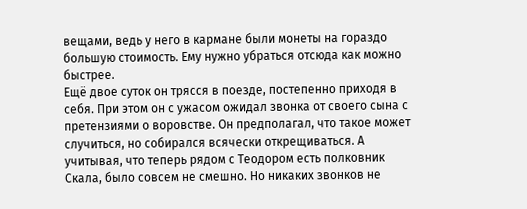вещами, ведь у него в кармане были монеты на гораздо большую стоимость. Ему нужно убраться отсюда как можно быстрее.
Ещё двое суток он трясся в поезде, постепенно приходя в себя. При этом он с ужасом ожидал звонка от своего сына с претензиями о воровстве. Он предполагал, что такое может случиться, но собирался всячески открещиваться. А учитывая, что теперь рядом с Теодором есть полковник Скала, было совсем не смешно. Но никаких звонков не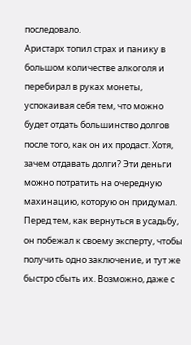последовало.
Аристарх топил страх и панику в большом количестве алкоголя и перебирал в руках монеты, успокаивая себя тем, что можно будет отдать большинство долгов после того, как он их продаст. Хотя, зачем отдавать долги? Эти деньги можно потратить на очередную махинацию, которую он придумал.
Перед тем, как вернуться в усадьбу, он побежал к своему эксперту, чтобы получить одно заключение, и тут же быстро сбыть их. Возможно, даже с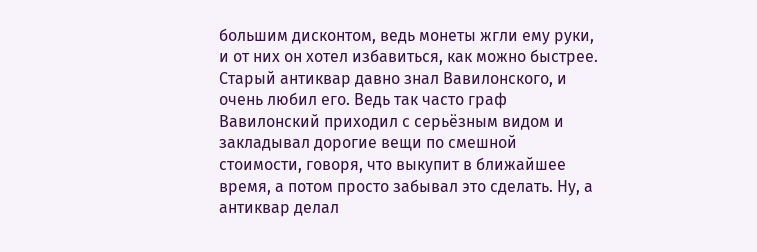большим дисконтом, ведь монеты жгли ему руки, и от них он хотел избавиться, как можно быстрее.
Старый антиквар давно знал Вавилонского, и очень любил его. Ведь так часто граф Вавилонский приходил с серьёзным видом и закладывал дорогие вещи по смешной стоимости, говоря, что выкупит в ближайшее время, а потом просто забывал это сделать. Ну, а антиквар делал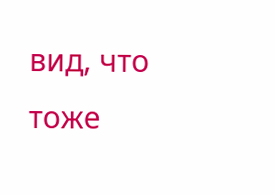вид, что тоже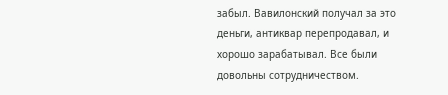забыл. Вавилонский получал за это деньги, антиквар перепродавал, и хорошо зарабатывал. Все были довольны сотрудничеством.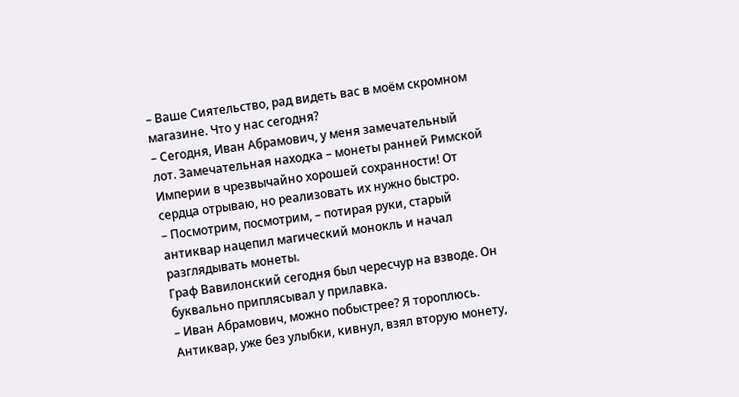– Ваше Сиятельство, рад видеть вас в моём скромном магазине. Что у нас сегодня?
– Сегодня, Иван Абрамович, у меня замечательный лот. Замечательная находка – монеты ранней Римской Империи в чрезвычайно хорошей сохранности! От сердца отрываю, но реализовать их нужно быстро.
– Посмотрим, посмотрим, – потирая руки, старый антиквар нацепил магический монокль и начал разглядывать монеты.
Граф Вавилонский сегодня был чересчур на взводе. Он буквально приплясывал у прилавка.
– Иван Абрамович, можно побыстрее? Я тороплюсь.
Антиквар, уже без улыбки, кивнул, взял вторую монету,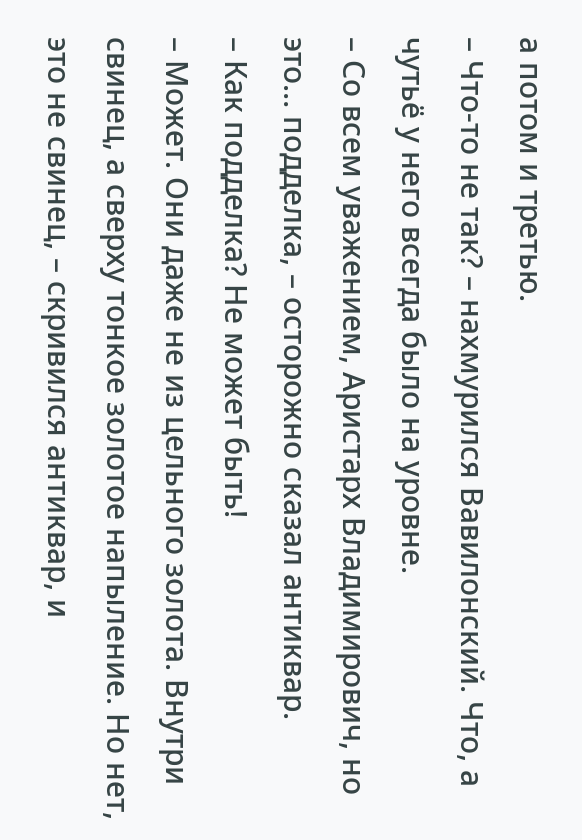а потом и третью.
– Что-то не так? – нахмурился Вавилонский. Что, а чутьё у него всегда было на уровне.
– Со всем уважением, Аристарх Владимирович, но это… подделка, – осторожно сказал антиквар.
– Как подделка? Не может быть!
– Может. Они даже не из цельного золота. Внутри свинец, а сверху тонкое золотое напыление. Но нет, это не свинец, – скривился антиквар, и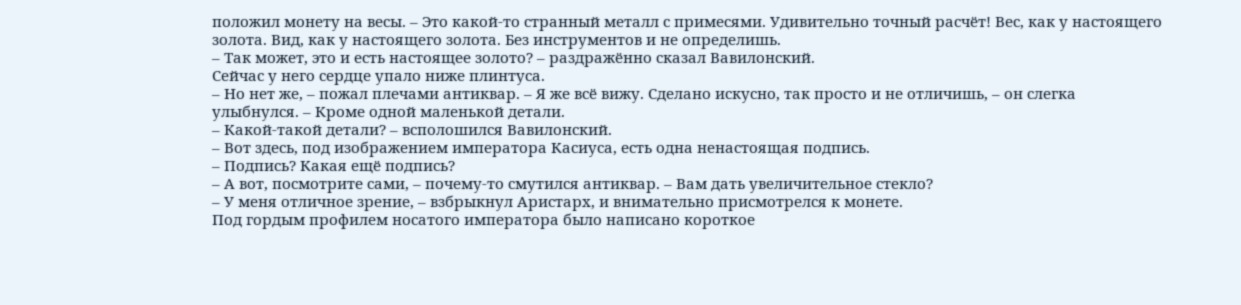положил монету на весы. – Это какой-то странный металл с примесями. Удивительно точный расчёт! Вес, как у настоящего золота. Вид, как у настоящего золота. Без инструментов и не определишь.
– Так может, это и есть настоящее золото? – раздражённо сказал Вавилонский.
Сейчас у него сердце упало ниже плинтуса.
– Но нет же, – пожал плечами антиквар. – Я же всё вижу. Сделано искусно, так просто и не отличишь, – он слегка улыбнулся. – Кроме одной маленькой детали.
– Какой-такой детали? – всполошился Вавилонский.
– Вот здесь, под изображением императора Касиуса, есть одна ненастоящая подпись.
– Подпись? Какая ещё подпись?
– А вот, посмотрите сами, – почему-то смутился антиквар. – Вам дать увеличительное стекло?
– У меня отличное зрение, – взбрыкнул Аристарх, и внимательно присмотрелся к монете.
Под гордым профилем носатого императора было написано короткое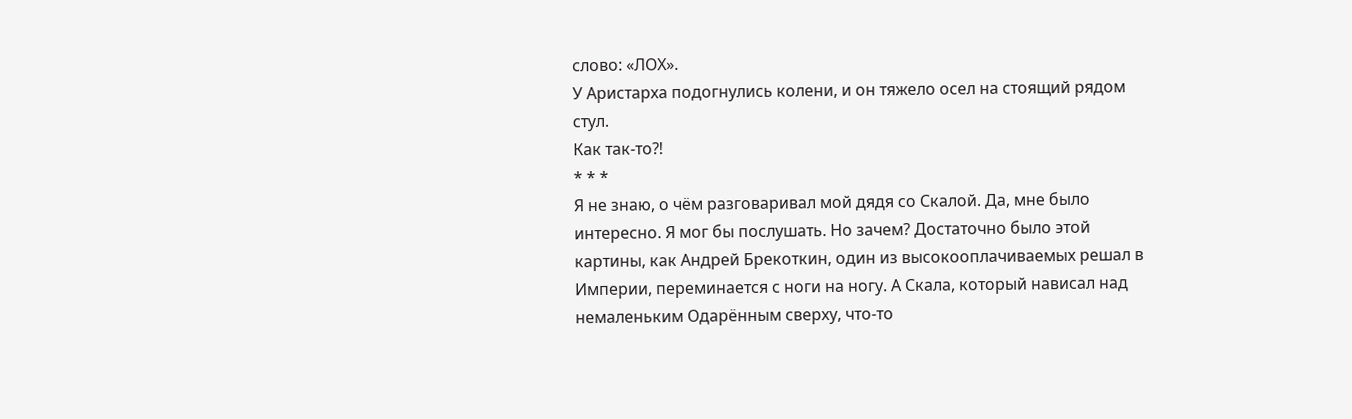слово: «ЛОХ».
У Аристарха подогнулись колени, и он тяжело осел на стоящий рядом стул.
Как так-то⁈
* * *
Я не знаю, о чём разговаривал мой дядя со Скалой. Да, мне было интересно. Я мог бы послушать. Но зачем? Достаточно было этой картины, как Андрей Брекоткин, один из высокооплачиваемых решал в Империи, переминается с ноги на ногу. А Скала, который нависал над немаленьким Одарённым сверху, что-то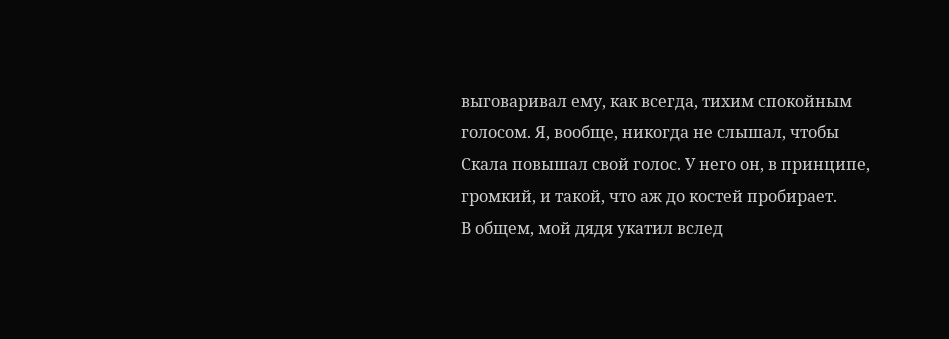выговаривал ему, как всегда, тихим спокойным голосом. Я, вообще, никогда не слышал, чтобы Скала повышал свой голос. У него он, в принципе, громкий, и такой, что аж до костей пробирает.
В общем, мой дядя укатил вслед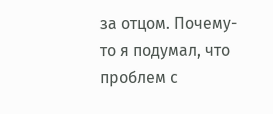за отцом. Почему-то я подумал, что проблем с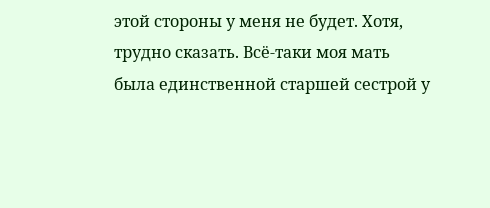этой стороны у меня не будет. Хотя, трудно сказать. Всё-таки моя мать была единственной старшей сестрой у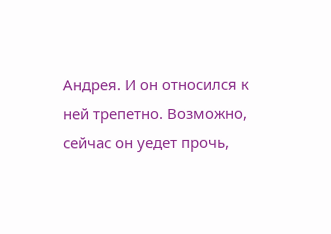Андрея. И он относился к ней трепетно. Возможно, сейчас он уедет прочь,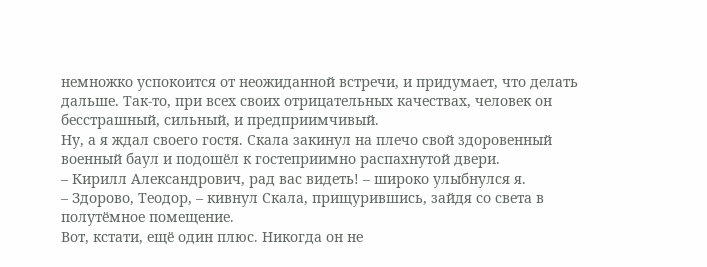немножко успокоится от неожиданной встречи, и придумает, что делать дальше. Так-то, при всех своих отрицательных качествах, человек он бесстрашный, сильный, и предприимчивый.
Ну, а я ждал своего гостя. Скала закинул на плечо свой здоровенный военный баул и подошёл к гостеприимно распахнутой двери.
– Кирилл Александрович, рад вас видеть! – широко улыбнулся я.
– Здорово, Теодор, – кивнул Скала, прищурившись, зайдя со света в полутёмное помещение.
Вот, кстати, ещё один плюс. Никогда он не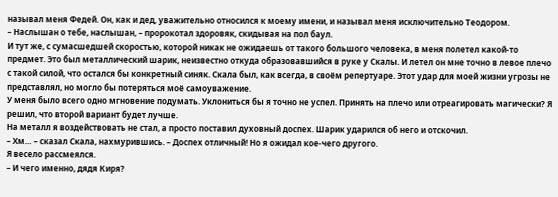называл меня Федей. Он, как и дед, уважительно относился к моему имени, и называл меня исключительно Теодором.
– Наслышан о тебе, наслышан, – пророкотал здоровяк, скидывая на пол баул.
И тут же, с сумасшедшей скоростью, которой никак не ожидаешь от такого большого человека, в меня полетел какой-то предмет. Это был металлический шарик, неизвестно откуда образовавшийся в руке у Скалы. И летел он мне точно в левое плечо с такой силой, что остался бы конкретный синяк. Скала был, как всегда, в своём репертуаре. Этот удар для моей жизни угрозы не представлял, но могло бы потеряться моё самоуважение.
У меня было всего одно мгновение подумать. Уклониться бы я точно не успел. Принять на плечо или отреагировать магически? Я решил, что второй вариант будет лучше.
На металл я воздействовать не стал, а просто поставил духовный доспех. Шарик ударился об него и отскочил.
– Хм… – сказал Скала, нахмурившись. – Доспех отличный! Но я ожидал кое-чего другого.
Я весело рассмеялся.
– И чего именно, дядя Киря?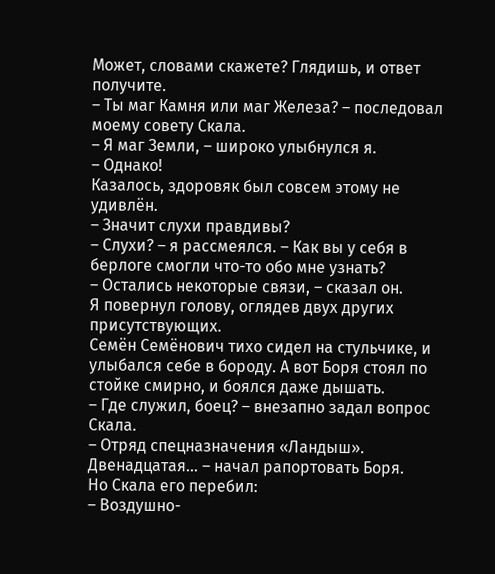Может, словами скажете? Глядишь, и ответ получите.
– Ты маг Камня или маг Железа? – последовал моему совету Скала.
– Я маг Земли, – широко улыбнулся я.
– Однако!
Казалось, здоровяк был совсем этому не удивлён.
– Значит слухи правдивы?
– Слухи? – я рассмеялся. – Как вы у себя в берлоге смогли что-то обо мне узнать?
– Остались некоторые связи, – сказал он.
Я повернул голову, оглядев двух других присутствующих.
Семён Семёнович тихо сидел на стульчике, и улыбался себе в бороду. А вот Боря стоял по стойке смирно, и боялся даже дышать.
– Где служил, боец? – внезапно задал вопрос Скала.
– Отряд спецназначения «Ландыш». Двенадцатая… – начал рапортовать Боря.
Но Скала его перебил:
– Воздушно-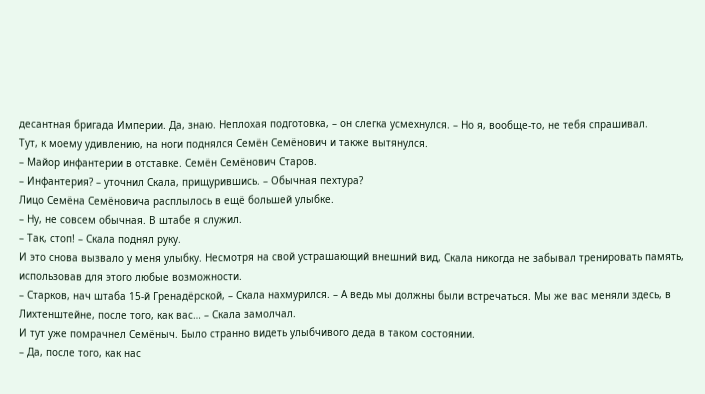десантная бригада Империи. Да, знаю. Неплохая подготовка, – он слегка усмехнулся. – Но я, вообще-то, не тебя спрашивал.
Тут, к моему удивлению, на ноги поднялся Семён Семёнович и также вытянулся.
– Майор инфантерии в отставке. Семён Семёнович Старов.
– Инфантерия? – уточнил Скала, прищурившись. – Обычная пехтура?
Лицо Семёна Семёновича расплылось в ещё большей улыбке.
– Ну, не совсем обычная. В штабе я служил.
– Так, стоп! – Скала поднял руку.
И это снова вызвало у меня улыбку. Несмотря на свой устрашающий внешний вид, Скала никогда не забывал тренировать память, использовав для этого любые возможности.
– Старков, нач штаба 15-й Гренадёрской, – Скала нахмурился. – А ведь мы должны были встречаться. Мы же вас меняли здесь, в Лихтенштейне, после того, как вас… – Скала замолчал.
И тут уже помрачнел Семёныч. Было странно видеть улыбчивого деда в таком состоянии.
– Да, после того, как нас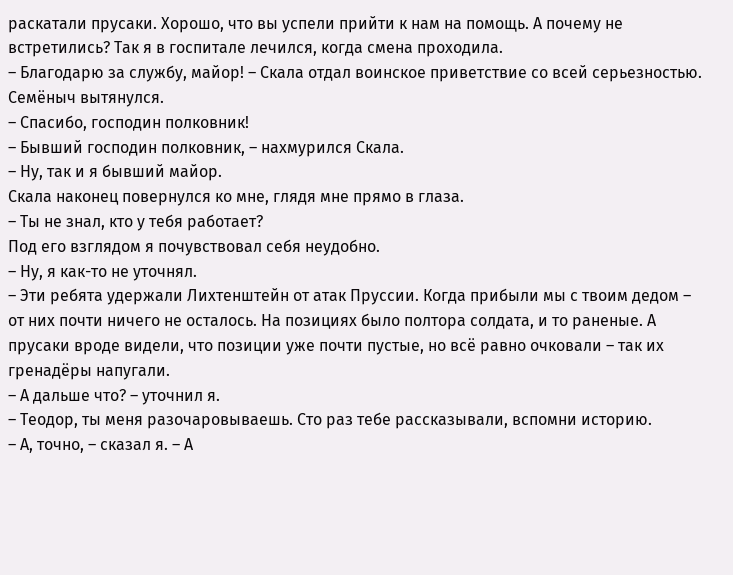раскатали прусаки. Хорошо, что вы успели прийти к нам на помощь. А почему не встретились? Так я в госпитале лечился, когда смена проходила.
– Благодарю за службу, майор! – Скала отдал воинское приветствие со всей серьезностью.
Семёныч вытянулся.
– Спасибо, господин полковник!
– Бывший господин полковник, – нахмурился Скала.
– Ну, так и я бывший майор.
Скала наконец повернулся ко мне, глядя мне прямо в глаза.
– Ты не знал, кто у тебя работает?
Под его взглядом я почувствовал себя неудобно.
– Ну, я как-то не уточнял.
– Эти ребята удержали Лихтенштейн от атак Пруссии. Когда прибыли мы с твоим дедом – от них почти ничего не осталось. На позициях было полтора солдата, и то раненые. А прусаки вроде видели, что позиции уже почти пустые, но всё равно очковали – так их гренадёры напугали.
– А дальше что? – уточнил я.
– Теодор, ты меня разочаровываешь. Сто раз тебе рассказывали, вспомни историю.
– А, точно, – сказал я. – А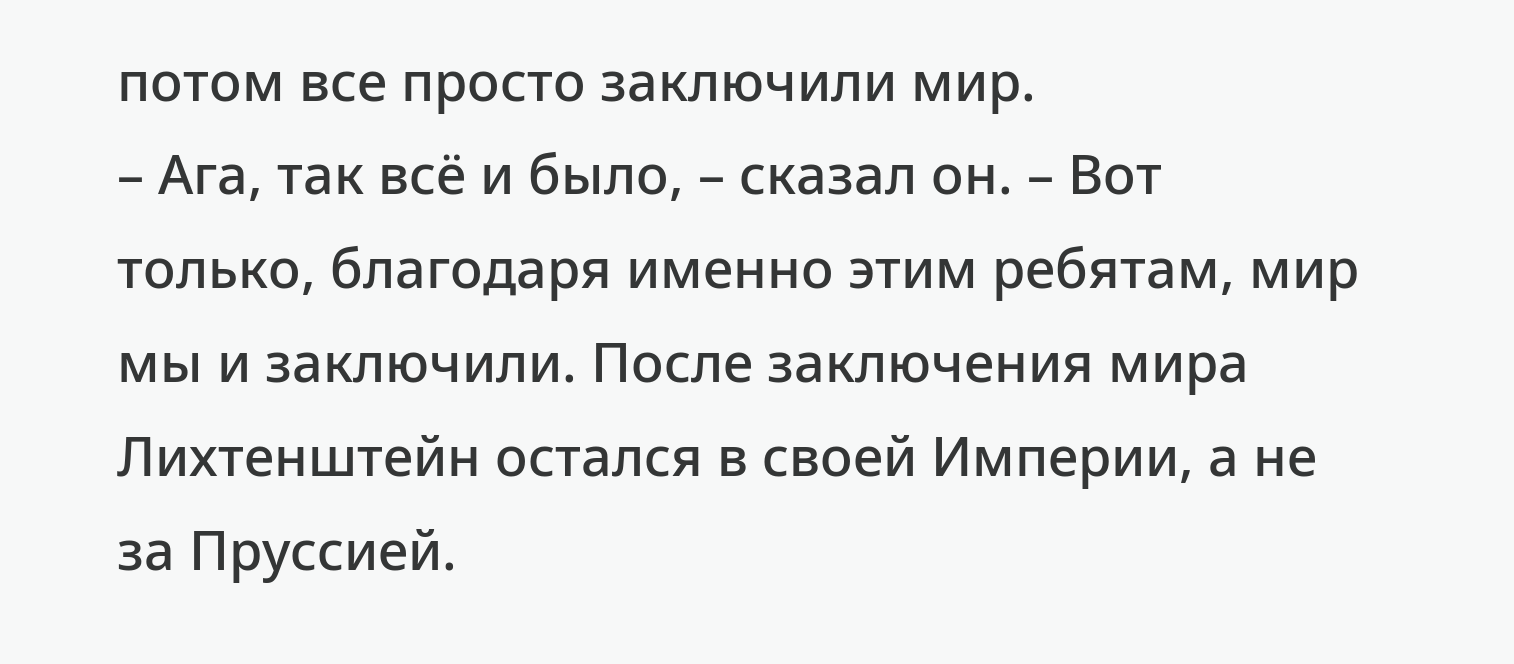потом все просто заключили мир.
– Ага, так всё и было, – сказал он. – Вот только, благодаря именно этим ребятам, мир мы и заключили. После заключения мира Лихтенштейн остался в своей Империи, а не за Пруссией.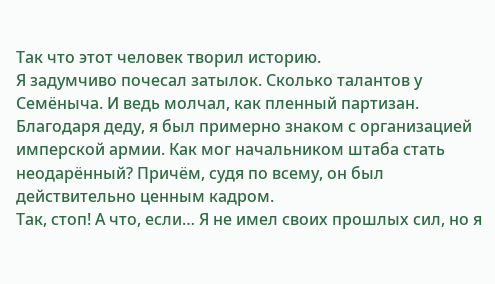Так что этот человек творил историю.
Я задумчиво почесал затылок. Сколько талантов у Семёныча. И ведь молчал, как пленный партизан. Благодаря деду, я был примерно знаком с организацией имперской армии. Как мог начальником штаба стать неодарённый? Причём, судя по всему, он был действительно ценным кадром.
Так, стоп! А что, если… Я не имел своих прошлых сил, но я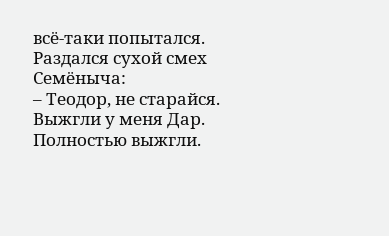всё-таки попытался.
Раздался сухой смех Семёныча:
– Теодор, не старайся. Выжгли у меня Дар. Полностью выжгли.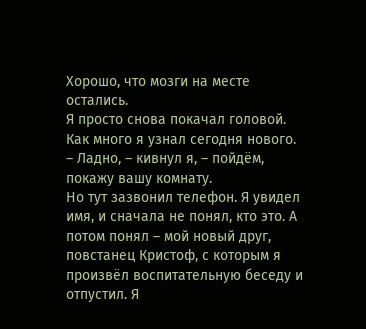Хорошо, что мозги на месте остались.
Я просто снова покачал головой. Как много я узнал сегодня нового.
– Ладно, – кивнул я, – пойдём, покажу вашу комнату.
Но тут зазвонил телефон. Я увидел имя, и сначала не понял, кто это. А потом понял – мой новый друг, повстанец Кристоф, с которым я произвёл воспитательную беседу и отпустил. Я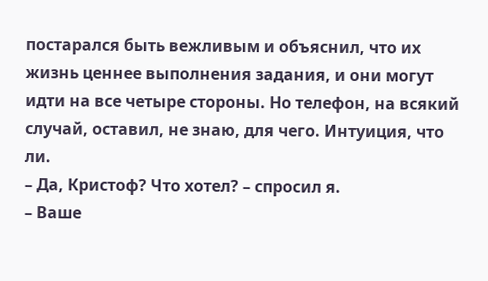постарался быть вежливым и объяснил, что их жизнь ценнее выполнения задания, и они могут идти на все четыре стороны. Но телефон, на всякий случай, оставил, не знаю, для чего. Интуиция, что ли.
– Да, Кристоф? Что хотел? – спросил я.
– Ваше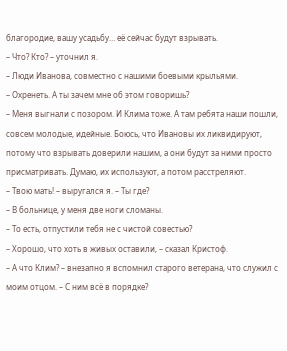благородие, вашу усадьбу… её сейчас будут взрывать.
– Что? Кто? – уточнил я.
– Люди Иванова, совместно с нашими боевыми крыльями.
– Охренеть. А ты зачем мне об этом говоришь?
– Меня выгнали с позором. И Клима тоже. А там ребята наши пошли, совсем молодые, идейные. Боюсь, что Ивановы их ликвидируют, потому что взрывать доверили нашим, а они будут за ними просто присматривать. Думаю, их используют, а потом расстреляют.
– Твою мать! – выругался я. – Ты где?
– В больнице, у меня две ноги сломаны.
– То есть, отпустили тебя не с чистой совестью?
– Хорошо, что хоть в живых оставили, – сказал Кристоф.
– А что Клим? – внезапно я вспомнил старого ветерана, что служил с моим отцом. – С ним всё в порядке?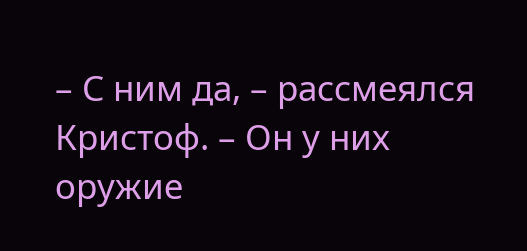– С ним да, – рассмеялся Кристоф. – Он у них оружие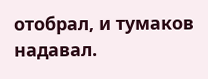отобрал, и тумаков надавал.